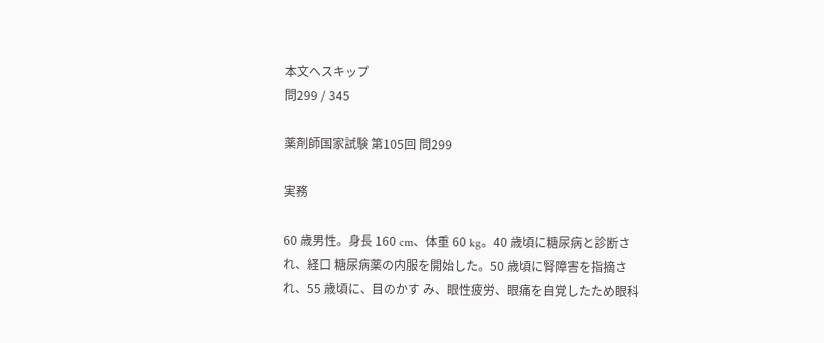本文へスキップ
問299 / 345

薬剤師国家試験 第105回 問299

実務

60 歳男性。身長 160 cm、体重 60 kg。40 歳頃に糖尿病と診断され、経口 糖尿病薬の内服を開始した。50 歳頃に腎障害を指摘され、55 歳頃に、目のかす み、眼性疲労、眼痛を自覚したため眼科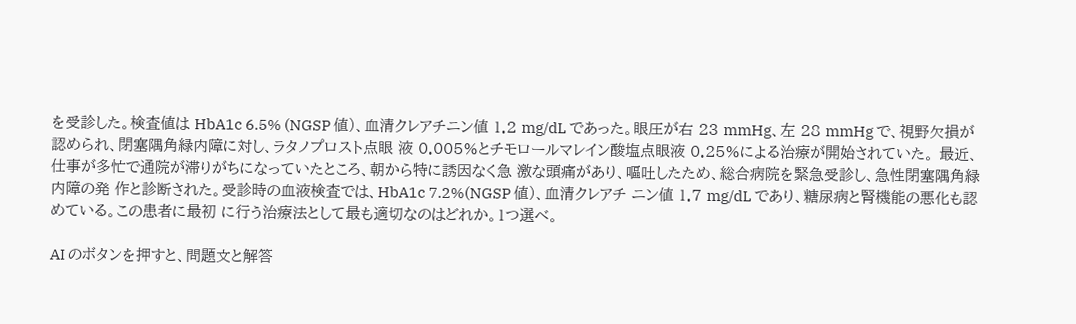を受診した。検査値は HbA1c 6.5% (NGSP 値)、血清クレアチニン値 1.2 mg/dL であった。眼圧が右 23 mmHg、左 28 mmHg で、視野欠損が認められ、閉塞隅角緑内障に対し、ラタノプロスト点眼 液 0.005%とチモロールマレイン酸塩点眼液 0.25%による治療が開始されていた。 最近、仕事が多忙で通院が滞りがちになっていたところ、朝から特に誘因なく急 激な頭痛があり、嘔吐したため、総合病院を緊急受診し、急性閉塞隅角緑内障の発 作と診断された。受診時の血液検査では、HbA1c 7.2%(NGSP 値)、血清クレアチ ニン値 1.7 mg/dL であり、糖尿病と腎機能の悪化も認めている。この患者に最初 に行う治療法として最も適切なのはどれか。1つ選べ。

AI のボタンを押すと、問題文と解答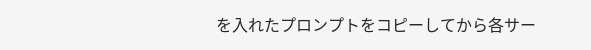を入れたプロンプトをコピーしてから各サー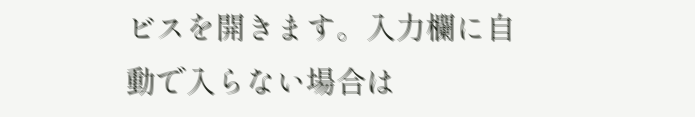ビスを開きます。入力欄に自動で入らない場合は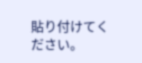貼り付けてください。